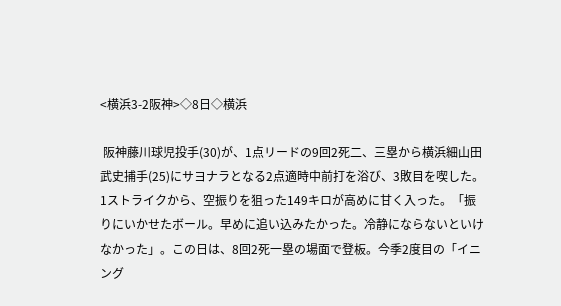<横浜3-2阪神>◇8日◇横浜

 阪神藤川球児投手(30)が、1点リードの9回2死二、三塁から横浜細山田武史捕手(25)にサヨナラとなる2点適時中前打を浴び、3敗目を喫した。1ストライクから、空振りを狙った149キロが高めに甘く入った。「振りにいかせたボール。早めに追い込みたかった。冷静にならないといけなかった」。この日は、8回2死一塁の場面で登板。今季2度目の「イニング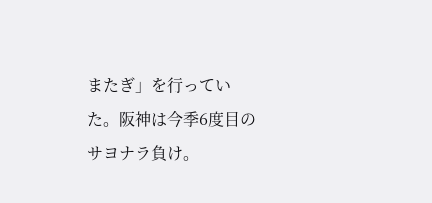またぎ」を行っていた。阪神は今季6度目のサヨナラ負け。